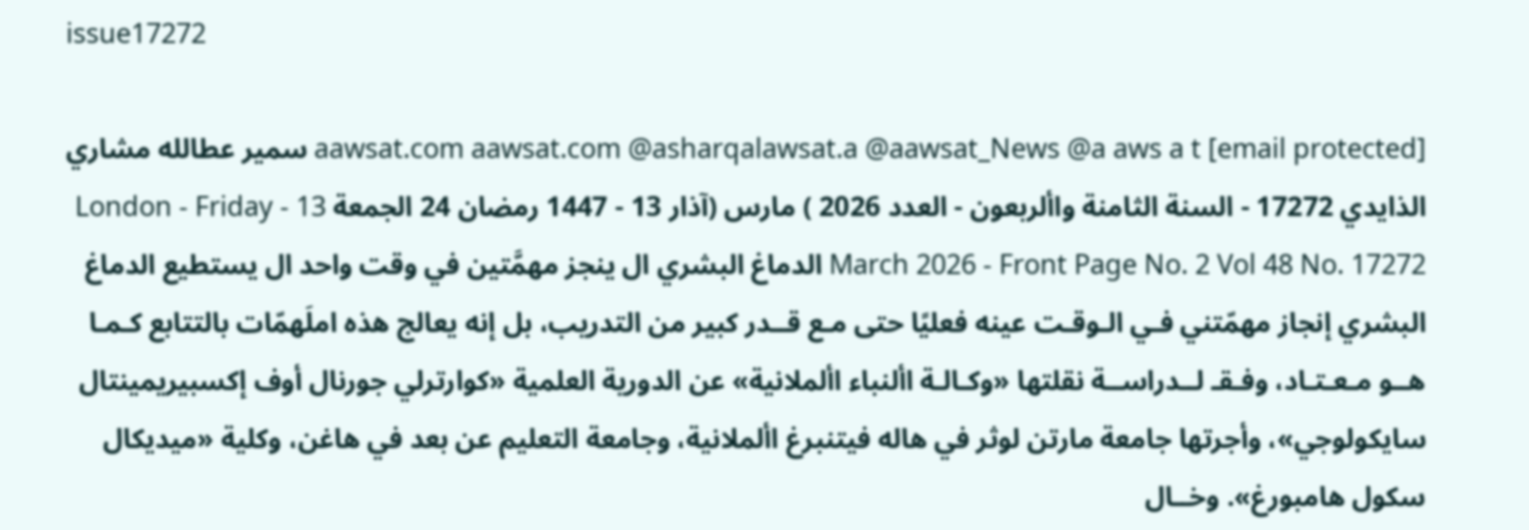issue17272

[email protected] aawsat.com aawsat.com @asharqalawsat.a @aawsat_News @a aws a t سمير عطالله مشاري الذايدي 17272 - السنة الثامنة واألربعون - العدد 2026 ) مارس (آذار 13 - 1447 رمضان 24 الجمعة London - Friday - 13 March 2026 - Front Page No. 2 Vol 48 No. 17272 الدماغ البشري ال ينجز مهمَّتين في وقت واحد ال يستطيع الدماغ البشري إنجاز مهمّتني فـي الـوقـت عينه فعليًا حتى مـع قــدر كبير من التدريب، بل إنه يعالج هذه املَهمّات بالتتابع كـمـا هــو مـعـتـاد، وفـقـ لــدراســة نقلتها «وكـالـة األنباء األملانية» عن الدورية العلمية «كوارترلي جورنال أوف إكسبيريمينتال سايكولوجي»، وأجرتها جامعة مارتن لوثر في هاله فيتنبرغ األملانية، وجامعة التعليم عن بعد في هاغن، وكلية «ميديكال سكول هامبورغ». وخــال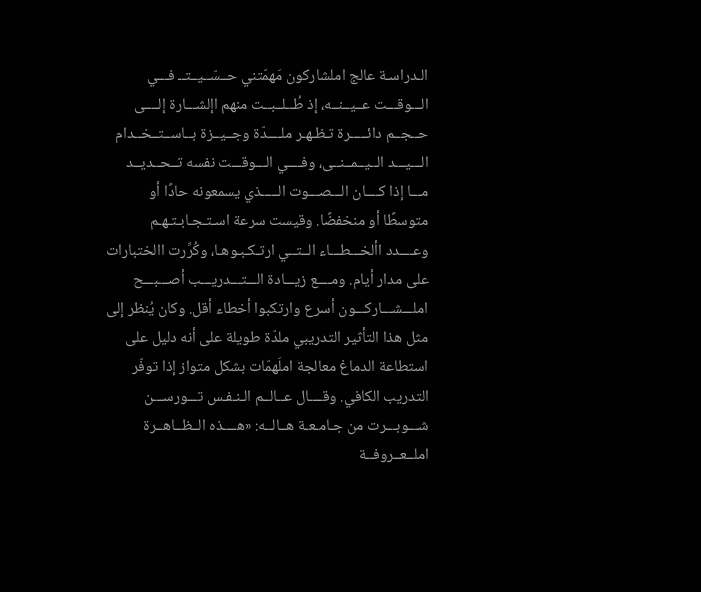الـدراسـة عالج املشاركون مَهمّتني حــسّــيــتــ فـــي الـــوقـــت عــيــنــه، إذ طُــلــبــت منهم اإلشـــارة إلــــى حــجــم دائـــــرة تـظـهـر ملــــدّة وجــيــزة بــاســتــخــدام الـــيـــد الــيــمــنــى، وفــــي الـــوقـــت نفسه تــحــديــد مـــا إذا كــــان الـــصـــوت الـــــذي يسمعونه حادًا أو متوسطًا أو منخفضًا. وقيست سرعة اسـتـجـابـتـهـم وعــــدد األخـــطـــاء الــتــي ارتـكـبـوهـا، وكُرِّرت االختبارات على مدار أيام. ومــــع زيـــادة الـــتـــدريـــب أصـــبـــح املـــشـــاركـــون أسرع وارتكبوا أخطاء أقل. وكان يُنظر إلى مثل هذا التأثير التدريبي ملدّة طويلة على أنه دليل على استطاعة الدماغ معالجة املَهمّات بشكل متواز إذا توفّر التدريب الكافي. وقــــال عــالــم الـنـفـس تـــورســـن شـــوبـــرت من جـامـعـة هــالــه: «هــــذه الــظــاهــرة املــعــروفــة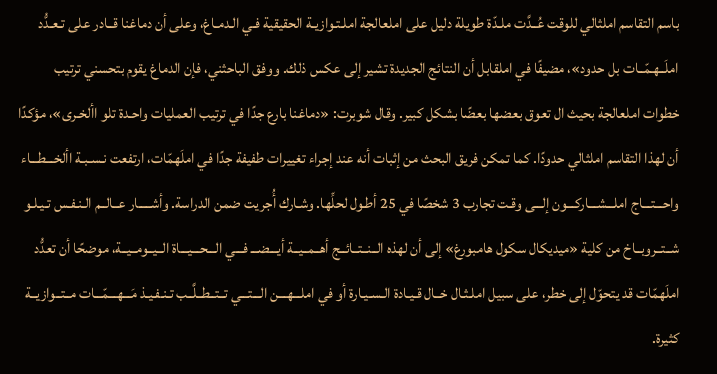باسم التقاسم املثالي للوقت عُــدَّت ملـدّة طويلة دليل على املعالجة املـتـوازيـة الحقيقية فـي الـدمـاغ، وعلى أن دماغنا قــادر على تـعـدُّد املَــهـمّــات بل حدود»، مضيفًا في املقابل أن النتائج الجديدة تشير إلى عكس ذلك. ووفق الباحثني، فإن الدماغ يقوم بتحسني ترتيب خطوات املعالجة بحيث ال تعوق بعضها بعضًا بشكل كبير. وقال شوبرت: «دماغنا بارع جدًا في ترتيب العمليات واحـدة تلو األخـرى»، مؤكدًا أن لهذا التقاسم املثالي حدودًا. كما تمكن فريق البحث من إثبات أنه عند إجراء تغييرات طفيفة جدًا في املَهمّات، ارتفعت نـسـبـة األخـــطـــاء واحـــتـــاج املـــشـــاركـــون إلـــى وقـت تجارب 3 شخصًا في 25 أطـول لحلِّها. وشـارك أُجريت ضمن الدراسة. وأشـــــار عــالــم الـنـفـس تـيـلـو شــتــروبــاخ من كلية «ميديكال سكول هامبورغ» إلى أن لهذه الــنــتــائــج أهــمــيــة أيـــضـــ فـــي الـــحـــيـــاة الــيــومــيــة، موضحًا أن تعدُّد املَهمّات قد يتحوّل إلى خطر، على سبيل املـثـال خــال قـيـادة الـسـيـارة أو في املـــهـــن الـــتـــي تــتــطــلَّــب تـنـفـيـذ مَـــهـــمّـــات مــتــوازيــة كثيرة.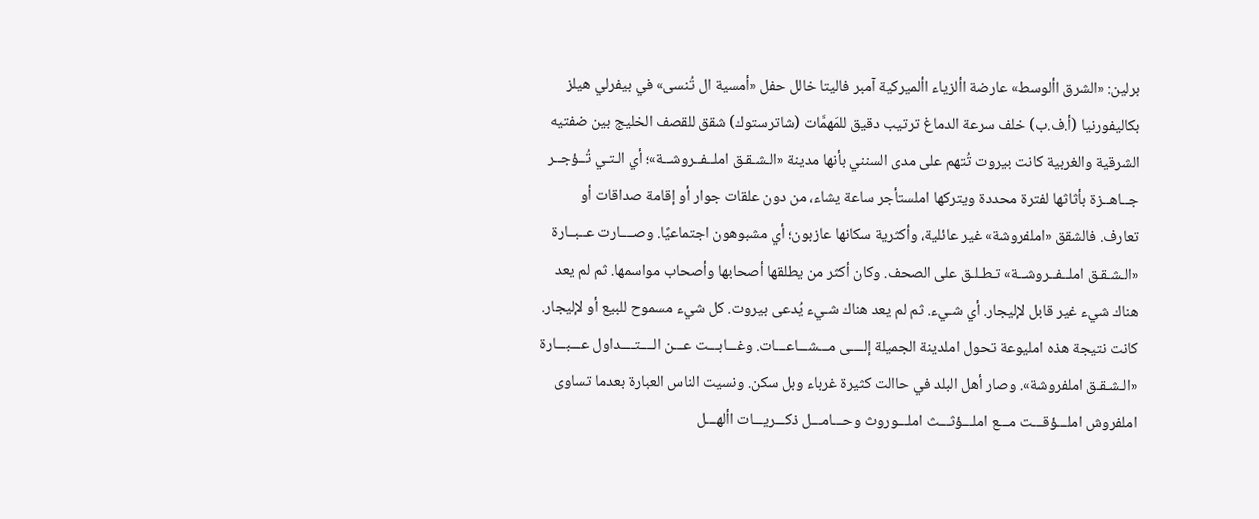برلين: «الشرق األوسط» عارضة األزياء األميركية آمبر فاليتا خالل حفل «أمسية ال تُنسى» في بيفرلي هيلز بكاليفورنيا (أ.ف.ب) خلف سرعة الدماغ ترتيب دقيق للمَهمَّات (شاترستوك) شقق للقصف الخليج بين ضفتيه الشرقية والغربية كانت بيروت تُتهم على مدى السنني بأنها مدينة «الـشـقـق املــفــروشــة»؛ أي الـتـي تُــؤجــر جــاهــزة بأثاثها لفترة محددة ويتركها املستأجر ساعة يشاء، من دون علقات جوار أو إقامة صداقات أو تعارف. فالشقق «املفروشة» غير عائلية، وأكثرية سكانها عازبون؛ أي مشبوهون اجتماعيًا. وصــــارت عــبــارة «الـشـقـق املــفــروشــة» تـطـلـق على الصحف. وكان أكثر من يطلقها أصحابها وأصحاب مواسمها. ثم لم يعد هناك شيء غير قابل لإليجار. أي شـيء. ثم لم يعد هناك شـيء يُدعى بيروت. كل شيء مسموح للبيع أو لإليجار. كانت نتيجة هذه امليوعة تحول املدينة الجميلة إلــــى مـــشـــاعـــات. وغـــابـــت عـــن الــــتــــداول عـــبـــارة «الـشـقـق املفروشة». وصار أهل البلد في حاالت كثيرة غرباء وبل سكن. ونسيت الناس العبارة بعدما تساوى املفروش املـــؤقـــت مـــع املـــؤثـــث املـــوروث وحـــامـــل ذكـــريـــات األهـــل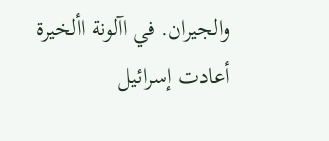والجيران. في اآلونة األخيرة أعادت إسرائيل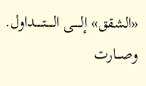«الشقق» إلـــــى الـــــتـــــداول. وصـــارت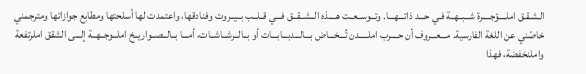الـشـقـق املــــؤجــــرة شــبــهــة فـي حـــد ذاتـــهـــا. وتــوســعــت هــــذه الــشــقــق فـــي قــلــب بــيــروت وفنادقها، واعتمدت لها أسلحتها ومطابع جوازاتها ومترجمني خاصّني عن اللغة الفارسية. مـــعـــروف أن حــــرب املـــــدن تُـــخـــاض بـــالـــدبـــابـــات أو بــالــرشــاشــات، أمـــا بــالــصــواريــخ املــوجــهــة إلـــى الشقق املرتفعة واملنخفضة، فهذا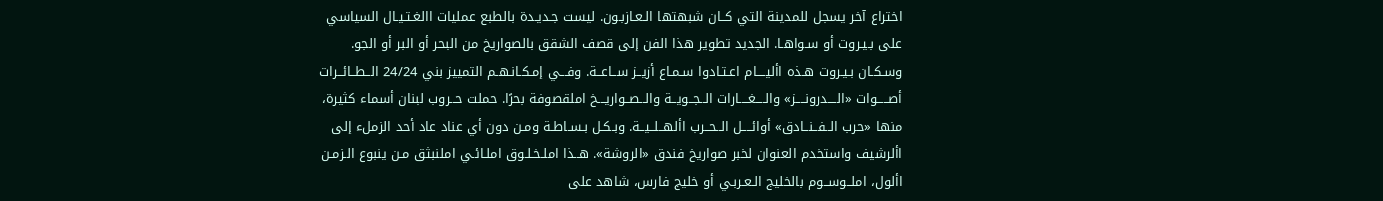اختراع آخر يسجل للمدينة التي كــان شبهتها الـعـازبـون. ليست جـديـدة بالطبع عمليات االغـتـيـال السياسي على بـيـروت أو سـواهـا. الجديد تطوير هذا الفن إلى قصف الشقق بالصواريخ من البحر أو البر أو الجو. وسـكـان بـيـروت هـذه األيــــام اعـتـادوا سـمـاع أزيــز ســاعــة. وفـــي إمـكـانـهـم التمييز بني 24/24 الــطــائــرات أصـــــوات «الــــدرونــــز» والــــغــــارات الــجــويــة والــصــواريـــخ املقصوفة بحرًا. حملت حــروب لبنان أسماء كثيرة، منها «حرب الــفــنــادق» أوائــــل الــحــرب األهــلــيــة. وبـكـل بـسـاطـة ومـن دون أي عناد عاد أحد الزملء إلى األرشيف واستخدم العنوان لخبر صواريخ فندق «الروشة». هــذا املـخـلـوق املـائـي املنبثق مـن ينبوع الـزمـن األول، املــوســوم بالخليج الـعـربـي أو خليج فارس، شاهد على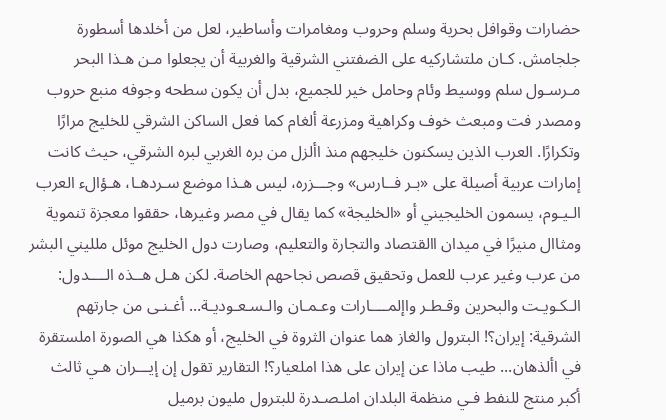حضارات وقوافل بحرية وسلم وحروب ومغامرات وأساطير، لعل من أخلدها أسطورة جلجامش. كـان ملتشاركيه على الضفتني الشرقية والغربية أن يجعلوا مـن هـذا البحر مـرسـول سلم ووسيط وئام وحامل خير للجميع، بدل أن يكون سطحه وجوفه منبع حروب ومصدر فت ومبعث خوف وكراهية ومزرعة ألغام كما فعل الساكن الشرقي للخليج مرارًا وتكرارًا. العرب الذين يسكنون خليجهم منذ األزل من بره الغربي لبره الشرقي، حيث كانت إمارات عربية أصيلة على «بـر فــارس» وجـــزره، ليس هـذا موضع سـردهـا، هـؤالء العرب الـيـوم، يسمون الخليجيني أو «الخليجة» كما يقال في مصر وغيرها، حققوا معجزة تنموية ومثاال منيرًا في ميدان االقتصاد والتجارة والتعليم، وصارت دول الخليج موئل ملليني البشر من عرب وغير عرب للعمل وتحقيق قصص نجاحهم الخاصة. لكن هـل هــذه الــــدول: الـكـويـت والبحرين وقـطـر واإلمــــارات وعـمـان والـسـعـوديـة... أغـنـى من جارتهم الشرقية: إيران؟! البترول والغاز هما عنوان الثروة في الخليج، أو هكذا هي الصورة املستقرة في األذهان... طيب ماذا عن إيران على هذا املعيار؟! التقارير تقول إن إيـــران هـي ثالث أكبر منتج للنفط فـي منظمة البلدان املـصـدرة للبترول مليون برميل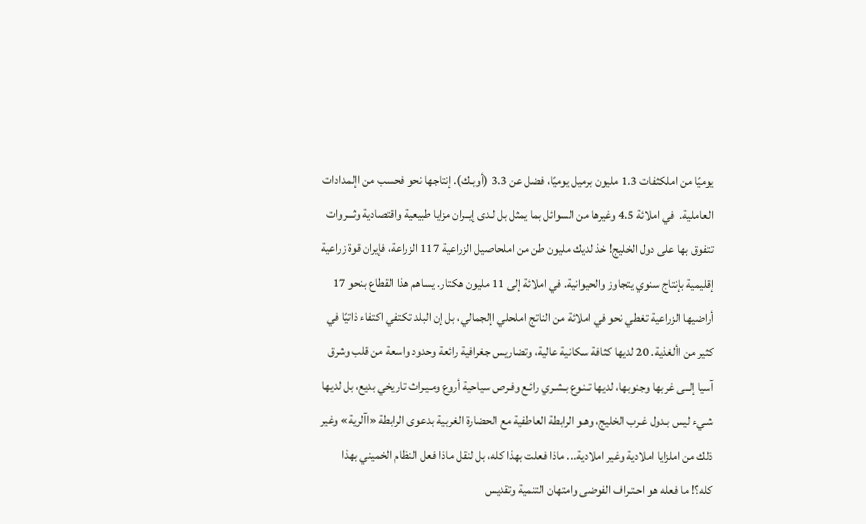يوميًا من املكثفات 1.3 مليون برميل يوميًا، فضل عن 3.3 (أوبـك). إنتاجها نحو فحسب من اإلمدادات العاملية.  في املائة 4.5 وغيرها من السوائل بما يمثل بل لـدى إيــران مزايا طبيعية واقتصادية وثـــروات تتفوق بها على دول الخليج! خذ لديك مليون طن من املحاصيل الزراعية 117 الزراعة، فإيران قوة زراعية إقليمية بإنتاج سنوي يتجاوز والحيوانية. في املائة إلى 11 مليون هكتار. يساهم هذا القطاع بنحو 17 أراضيها الزراعية تغطي نحو في املائة من الناتج املحلي اإلجمالي، بل إن البلد تكتفي اكتفاء ذاتيًا في كثير من األغذية. 20 لديها كثافة سكانية عالية، وتضاريس جغرافية رائعة وحدود واسعة من قلب وشرق آسيا إلــى غربها وجنوبها، لديها تـنـوع بـشـري رائـع وفـرص سياحية أروع ومـيـراث تاريخي بديع، بل لديها شـيء ليس بـدول غـرب الخليج، وهـو الرابطة العاطفية مع الحضارة الغربية بدعوى الرابطة «اآلرية» وغير ذلك من املزايا املادية وغير املادية... ماذا فعلت بهذا كله، بل لنقل ماذا فعل النظام الخميني بهذا كله؟! ما فعله هو احـتـراف الفوضى وامتهان التنمية وتقديس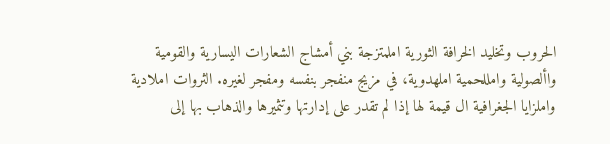الحروب وتخليد الخرافة الثورية املمتزجة بني أمشاج الشعارات اليسارية والقومية واألصولية وامللحمية املهدوية، في مزيج منفجر بنفسه ومفجر لغيره. الثروات املادية واملزايا الجغرافية ال قيمة لها إذا لم تقدر على إدارتها وتثميرها والذهاب بها إلى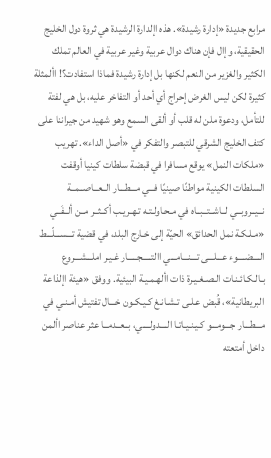مرابع جديدة «إدارة رشيدة». هذه اإلدارة الرشيدة هي ثروة دول الخليج الحقيقية، وإال فإن هناك دوال عربية وغير عربية في العالم تملك الكثير والغزير من النعم لكنها بل إدارة رشيدة فماذا استفادت؟! األمثلة كثيرة لكن ليس الغرض إحراج أي أحد أو التفاخر عليه، بل هي لفتة للتأمل، ودعوة ملن له قلب أو ألقى السمع وهو شهيد من جيراننا على كتف الخليج الشرقي للتبصر والتفكر في «أصل الداء». تهريب «ملكات النمل» يوقع مسافرا في قبضة سلطات كينيا أوقفت السلطات الكينية مواطنًا صينيًا فـــي مـــطـــار الــعــاصــمــة نــيــروبــي لــاشــتــبــاه في مـحـاولـتـه تـهـريـب أكــثــر مــن ألــفَــي «مـلـكـة نمل الحدائق» الحيّة إلى خـارج البلد، في قضية تـــســـلّـــط الــــضــــوء عـــلـــى تـــنـــامـــي االتـــــجـــــار غـيـر املـــشـــروع بـالـكـائـنـات الـصـغـيـرة ذات األهـمـيـة البيئية. ووفق «هيئة اإلذاعة البريطانية»، قُبض عـلـى تـشـانـغ كـيـكـون خـــال تفتيش أمـنـي في مـــطـــار جـــومـــو كـيـنـيـاتـا الــــدولــــي، بــعــدمــا عثر عناصر األمن داخل أمتعته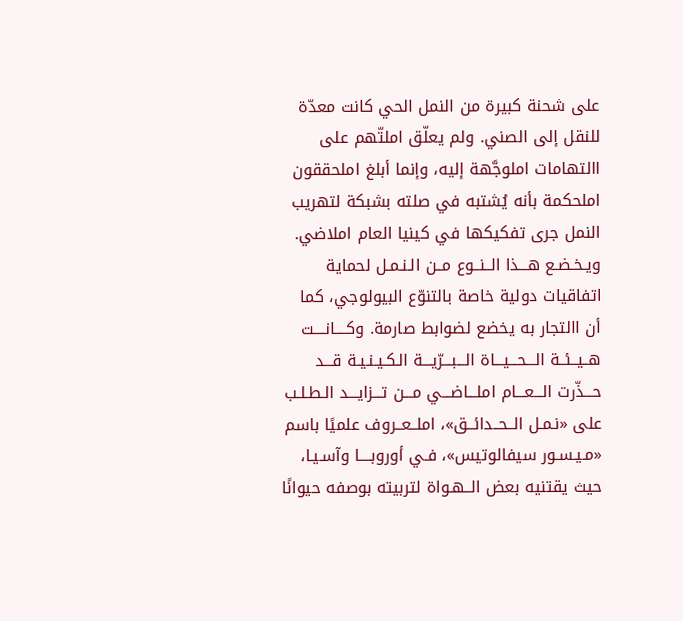على شحنة كبيرة من النمل الحي كانت معدّة للنقل إلى الصني. ولم يعلّق املتّهم على االتهامات املوجَّهة إليه، وإنما أبلغ املحققون املحكمة بأنه يُشتبه في صلته بشبكة لتهريب النمل جرى تفكيكها في كينيا العام املاضي. ويـخـضـع هـــذا الــنــوع مــن الـنـمـل لحماية اتفاقيات دولية خاصة بالتنوّع البيولوجي، كما أن االتجار به يخضع لضوابط صارمة. وكــــانــــت هــيــئــة الـــحـــيـــاة الـــبـــرّيـــة الـكـيـنـيـة قـــد حـــذّرت الـــعـــام املـــاضـــي مـــن تـــزايـــد الـطـلـب على «نـمـل الــحــدائــق»، املــعــروف علميًا باسم «مـيـسـور سيفالوتيس»، فـي أوروبــــا وآسـيـا، حيث يقتنيه بعض الــهـواة لتربيته بوصفه حيوانًا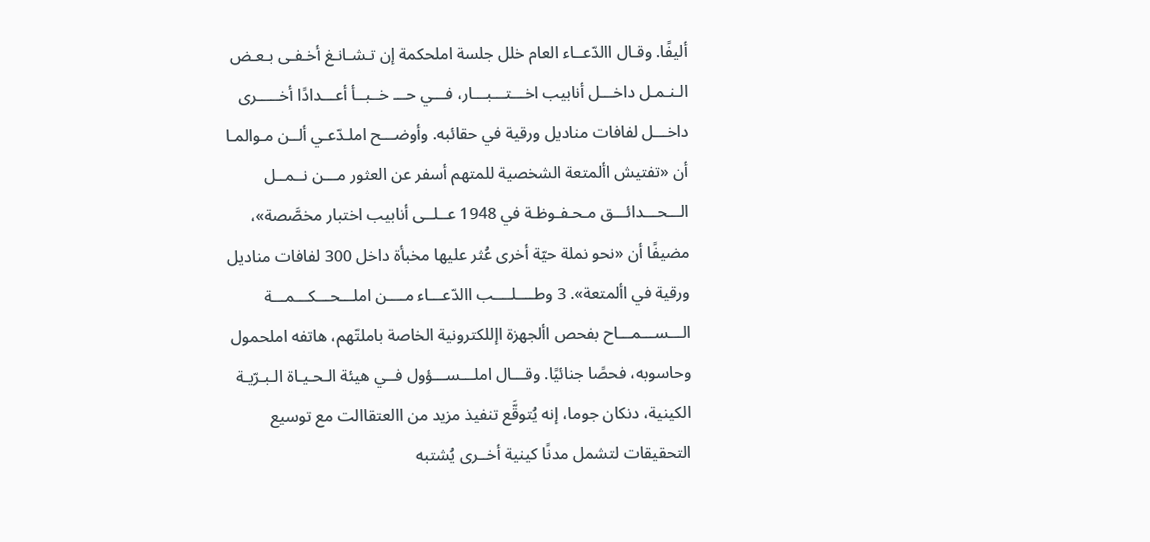أليفًا. وقـال االدّعــاء العام خلل جلسة املحكمة إن تـشـانـغ أخـفـى بـعـض الـنـمـل داخـــل أنابيب اخـــتـــبـــار، فـــي حـــ خــبــأ أعـــدادًا أخـــــرى داخـــل لفافات مناديل ورقية في حقائبه. وأوضـــح املـدّعـي ألــن مـوالمـا أن «تفتيش األمتعة الشخصية للمتهم أسفر عن العثور مـــن نــمــل الـــحـــدائـــق مـحـفـوظـة في 1948 عــلــى أنابيب اختبار مخصَّصة»، مضيفًا أن «نحو نملة حيّة أخرى عُثر عليها مخبأة داخل 300 لفافات مناديل ورقية في األمتعة». 3 وطــــلــــب االدّعـــاء مــــن املـــحـــكـــمـــة الـــســـمـــاح بفحص األجهزة اإللكترونية الخاصة باملتّهم، هاتفه املحمول وحاسوبه، فحصًا جنائيًا. وقـــال املـــســـؤول فــي هيئة الـحـيـاة الـبـرّيـة الكينية، دنكان جوما، إنه يُتوقَّع تنفيذ مزيد من االعتقاالت مع توسيع التحقيقات لتشمل مدنًا كينية أخــرى يُشتبه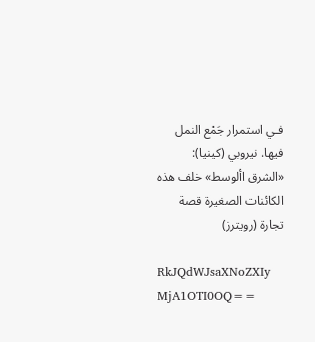فـي استمرار جَمْع النمل فيها. نيروبي (كينيا): «الشرق األوسط» خلف هذه الكائنات الصغيرة قصة تجارة (رويترز)

RkJQdWJsaXNoZXIy MjA1OTI0OQ==